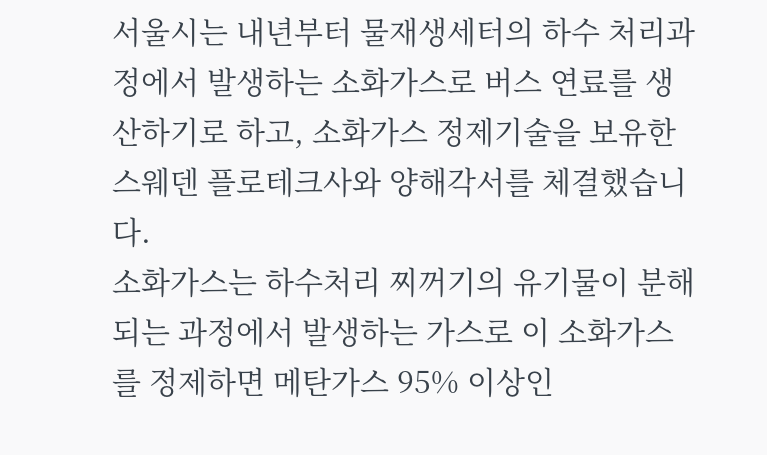서울시는 내년부터 물재생세터의 하수 처리과정에서 발생하는 소화가스로 버스 연료를 생산하기로 하고, 소화가스 정제기술을 보유한 스웨덴 플로테크사와 양해각서를 체결했습니다.
소화가스는 하수처리 찌꺼기의 유기물이 분해되는 과정에서 발생하는 가스로 이 소화가스를 정제하면 메탄가스 95% 이상인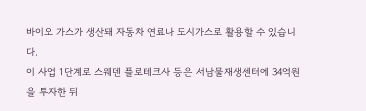바이오 가스가 생산돼 자동차 연료나 도시가스로 활용할 수 있습니다.
이 사업 1단계로 스웨덴 플로테크사 등은 서남물재생센터에 34억원을 투자한 뒤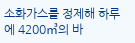소화가스를 정제해 하루에 4200㎥의 바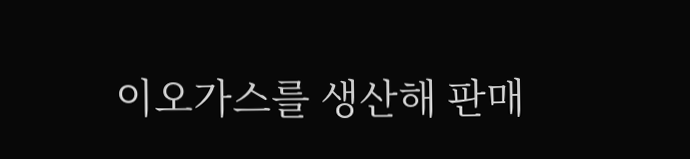이오가스를 생산해 판매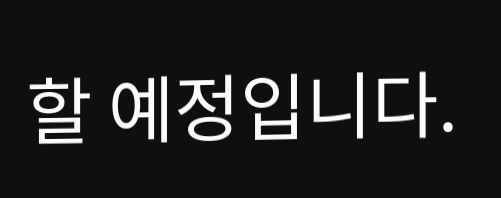할 예정입니다.